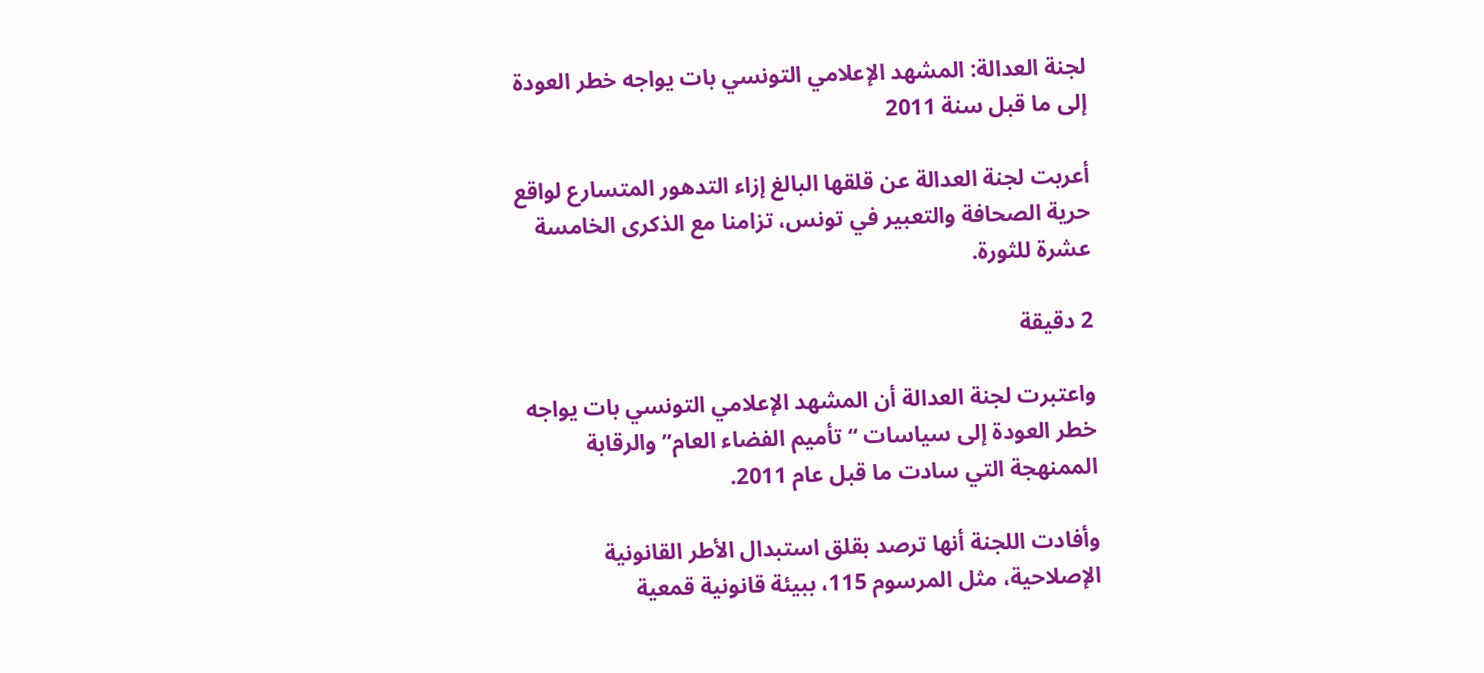لجنة العدالة: المشهد الإعلامي التونسي بات يواجه خطر العودة إلى ما قبل سنة 2011

أعربت لجنة العدالة عن قلقها البالغ إزاء التدهور المتسارع لواقع حرية الصحافة والتعبير في تونس، تزامنا مع الذكرى الخامسة عشرة للثورة.

2 دقيقة

واعتبرت لجنة العدالة أن المشهد الإعلامي التونسي بات يواجه خطر العودة إلى سياسات “تأميم الفضاء العام” والرقابة الممنهجة التي سادت ما قبل عام 2011.

وأفادت اللجنة أنها ترصد بقلق استبدال الأطر القانونية الإصلاحية، مثل المرسوم 115، ببيئة قانونية قمعية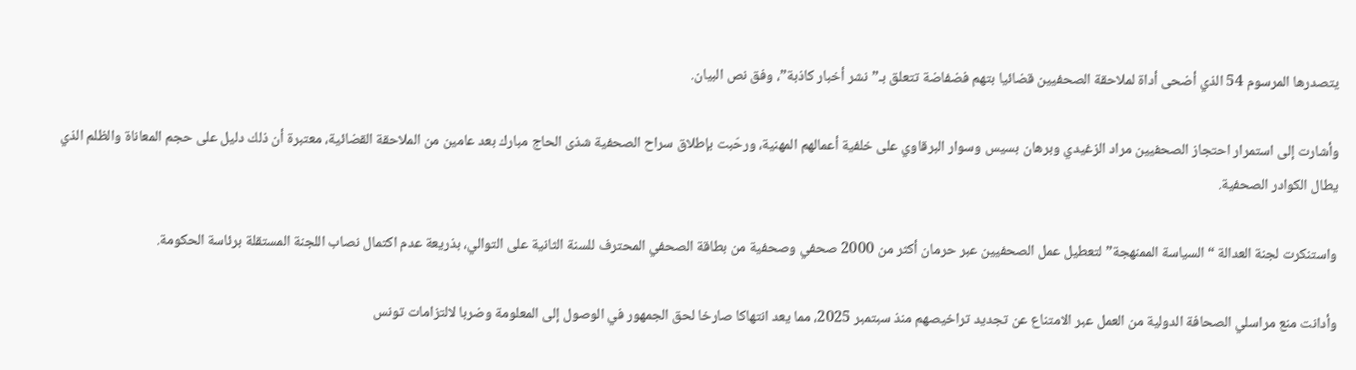يتصدرها المرسوم 54 الذي أضحى أداة لملاحقة الصحفيين قضائيا بتهم فضفاضة تتعلق بـ”نشر أخبار كاذبة”، وفق نص البيان.

وأشارت إلى استمرار احتجاز الصحفيين مراد الزغيدي وبرهان بسيس وسوار البرقاوي على خلفية أعمالهم المهنية، ورحّبت بإطلاق سراح الصحفية شذى الحاج مبارك بعد عامين من الملاحقة القضائية، معتبرة أن ذلك دليل على حجم المعاناة والظلم الذي يطال الكوادر الصحفية.

واستنكرت لجنة العدالة “السياسة الممنهجة” لتعطيل عمل الصحفيين عبر حرمان أكثر من 2000 صحفي وصحفية من بطاقة الصحفي المحترف للسنة الثانية على التوالي، بذريعة عدم اكتمال نصاب اللجنة المستقلة برئاسة الحكومة.

وأدانت منع مراسلي الصحافة الدولية من العمل عبر الامتناع عن تجديد تراخيصهم منذ سبتمبر 2025، مما يعد انتهاكا صارخا لحق الجمهور في الوصول إلى المعلومة وضربا لالتزامات تونس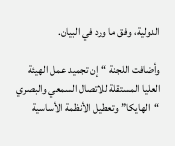الدولية، وفق ما ورد في البيان.

وأضافت اللجنة “إن تجميد عمل الهيئة العليا المستقلة للاتصال السمعي والبصري “الهايكا” وتعطيل الأنظمة الأساسية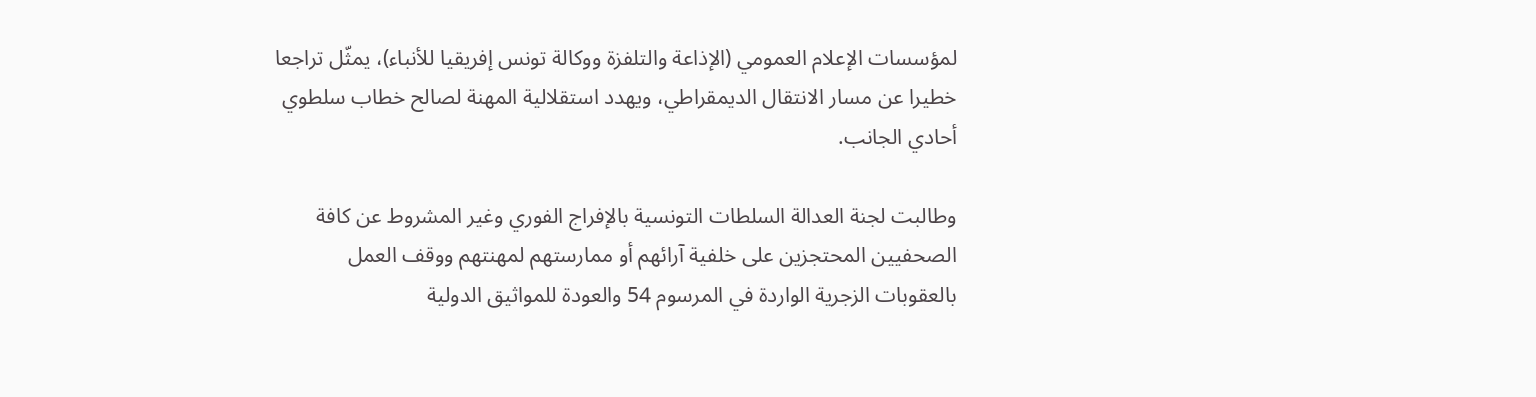لمؤسسات الإعلام العمومي (الإذاعة والتلفزة ووكالة تونس إفريقيا للأنباء)، يمثّل تراجعا خطيرا عن مسار الانتقال الديمقراطي، ويهدد استقلالية المهنة لصالح خطاب سلطوي أحادي الجانب.

وطالبت لجنة العدالة السلطات التونسية بالإفراج الفوري وغير المشروط عن كافة الصحفيين المحتجزين على خلفية آرائهم أو ممارستهم لمهنتهم ووقف العمل بالعقوبات الزجرية الواردة في المرسوم 54 والعودة للمواثيق الدولية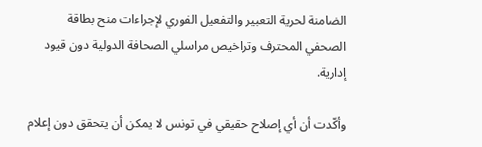الضامنة لحرية التعبير والتفعيل الفوري لإجراءات منح بطاقة الصحفي المحترف وتراخيص مراسلي الصحافة الدولية دون قيود إدارية.

وأكّدت أن أي إصلاح حقيقي في تونس لا يمكن أن يتحقق دون إعلام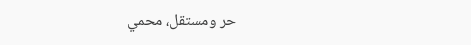حر ومستقل، محمي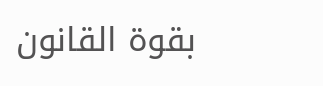بقوة القانون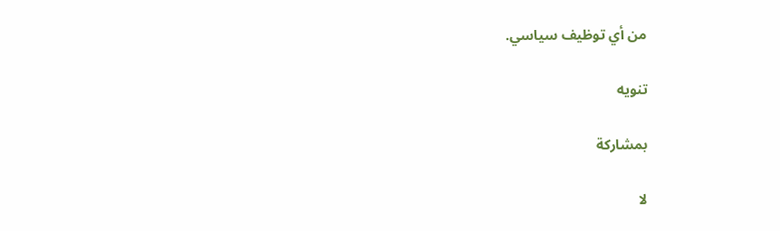من أي توظيف سياسي.

تنويه

بمشاركة

لا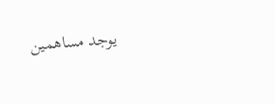يوجد مساهمين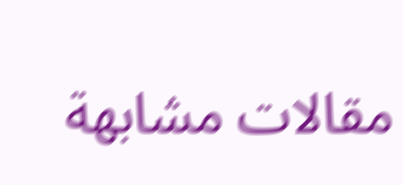مقالات مشابهة